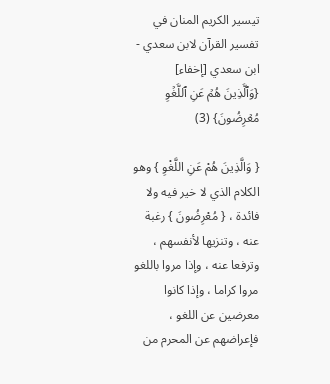تيسير الكريم المنان في تفسير القرآن لابن سعدي - ابن سعدي [إخفاء]
{وَٱلَّذِينَ هُمۡ عَنِ ٱللَّغۡوِ مُعۡرِضُونَ} (3)

{ وَالَّذِينَ هُمْ عَنِ اللَّغْوِ } وهو الكلام الذي لا خير فيه ولا فائدة ، { مُعْرِضُونَ } رغبة عنه ، وتنزيها لأنفسهم ، وترفعا عنه ، وإذا مروا باللغو مروا كراما ، وإذا كانوا معرضين عن اللغو ، فإعراضهم عن المحرم من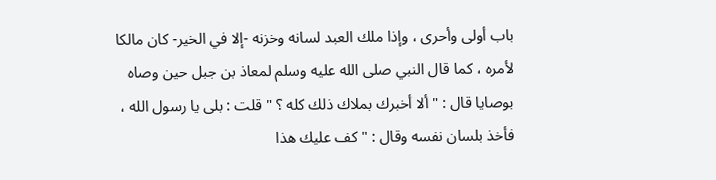باب أولى وأحرى ، وإذا ملك العبد لسانه وخزنه -إلا في الخير- كان مالكا لأمره ، كما قال النبي صلى الله عليه وسلم لمعاذ بن جبل حين وصاه بوصايا قال : " ألا أخبرك بملاك ذلك كله ؟ " قلت : بلى يا رسول الله ، فأخذ بلسان نفسه وقال : " كف عليك هذا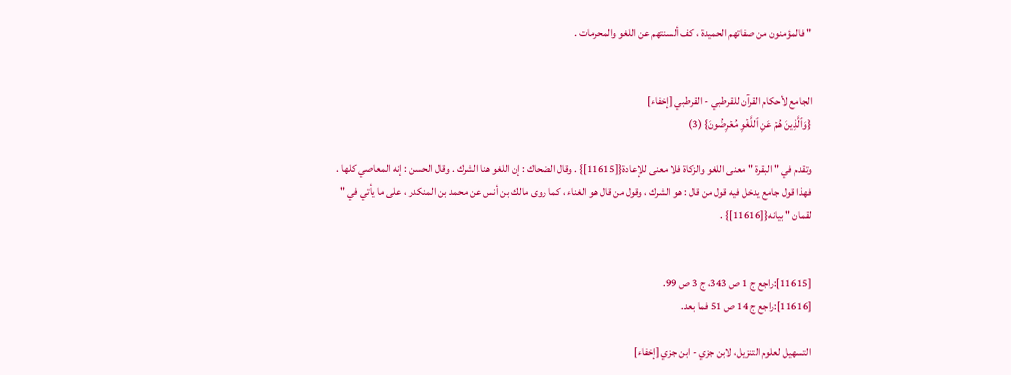" فالمؤمنون من صفاتهم الحميدة ، كف ألسنتهم عن اللغو والمحرمات .


الجامع لأحكام القرآن للقرطبي - القرطبي [إخفاء]
{وَٱلَّذِينَ هُمۡ عَنِ ٱللَّغۡوِ مُعۡرِضُونَ} (3)

وتقدم في " البقرة " معنى اللغو والزكاة فلا معنى للإعادة{[11615]} . وقال الضحاك : إن اللغو هنا الشرك . وقال الحسن : إنه المعاصي كلها . فهذا قول جامع يدخل فيه قول من قال : هو الشرك ، وقول من قال هو الغناء ، كما روى مالك بن أنس عن محمد بن المنكدر ، على ما يأتي في " لقمان " بيانه{[11616]} .


[11615]:راجع ج 1 ص 343، ج 3 ص 99.
[11616]:راجع ج 14 ص 51 فما بعد.

التسهيل لعلوم التنزيل، لابن جزي - ابن جزي [إخفاء]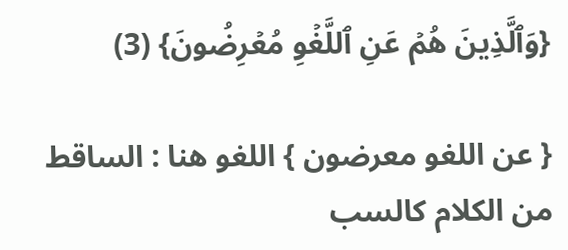{وَٱلَّذِينَ هُمۡ عَنِ ٱللَّغۡوِ مُعۡرِضُونَ} (3)

{ عن اللغو معرضون } اللغو هنا : الساقط من الكلام كالسب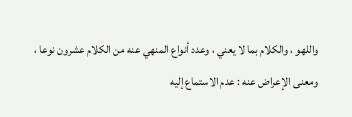واللهو ، والكلام بما لا يعني ، وعدد أنواع المنهي عنه من الكلام عشرون نوعا ، ومعنى الإعراض عنه : عدم الاستماع إليه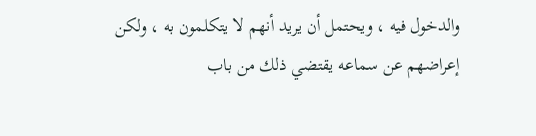والدخول فيه ، ويحتمل أن يريد أنهم لا يتكلمون به ، ولكن إعراضهم عن سماعه يقتضي ذلك من باب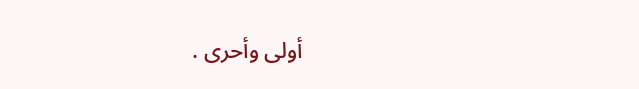أولى وأحرى .